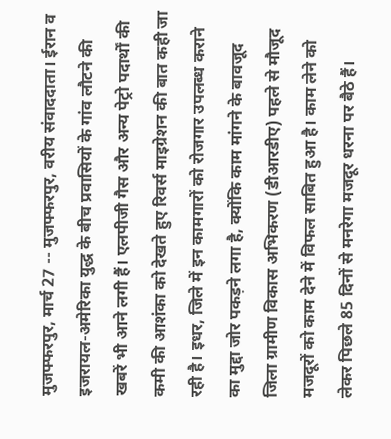मुजफ्फरपुर, मार्च 27 -- मुजफ्फरपुर, वरीय संवाददाता। ईरान व इजरायल-अमेरिका युद्ध के बीच प्रवासियों के गांव लौटने की खबरें भी आने लगी हैं। एलपीजी गैस और अन्य पेट्रो पदार्थों की कमी की आशंका को देखते हुए रिवर्स माइग्रेशन की बात कही जा रही है। इधर, जिले में इन कामगारों को रोजगार उपलब्ध कराने का मुद्दा जोर पकड़ने लगा है, क्योंकि काम मांगने के बावजूद जिला ग्रामीण विकास अभिकरण (डीआरडीए) पहले से मौजूद मजदूरों को काम देने में विफल साबित हुआ है। काम लेने को लेकर पिछले 85 दिनों से मनरेगा मजदूर धरना पर बैठे हैं।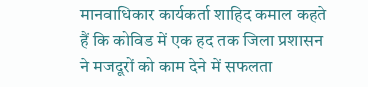मानवाधिकार कार्यकर्ता शाहिद कमाल कहते हैं कि कोविड में एक हद तक जिला प्रशासन ने मजदूरों को काम देने में सफलता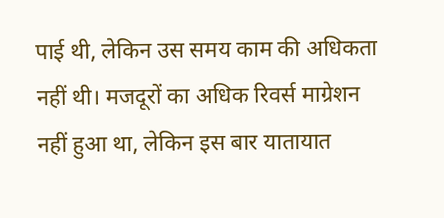पाई थी, लेकिन उस समय काम की अधिकता नहीं थी। मजदूरों का अधिक रिवर्स माग्रेशन नहीं हुआ था, लेकिन इस बार यातायात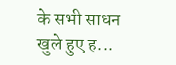के सभी साधन खुले हुए ह...